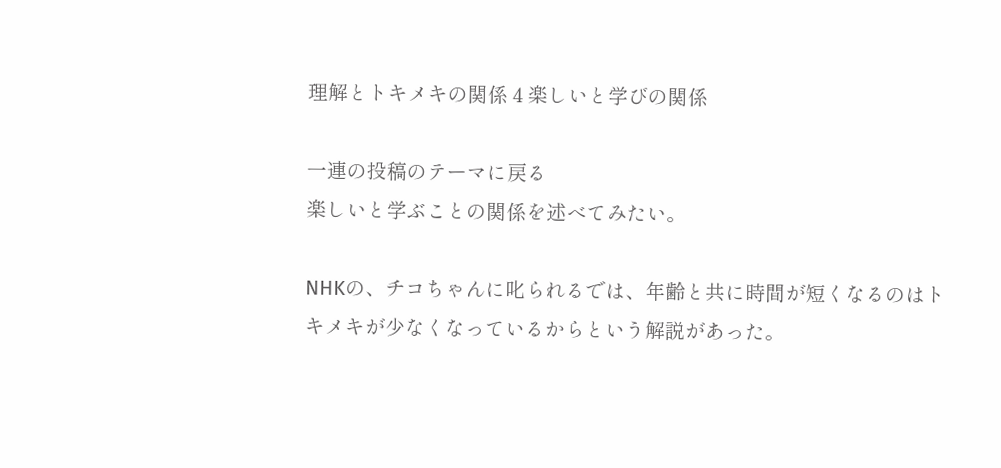理解とトキメキの関係 4 楽しいと学びの関係

一連の投稿のテーマに戻る
楽しいと学ぶことの関係を述べてみたい。

NHKの、チコちゃんに叱られるでは、年齢と共に時間が短くなるのはトキメキが少なくなっているからという解説があった。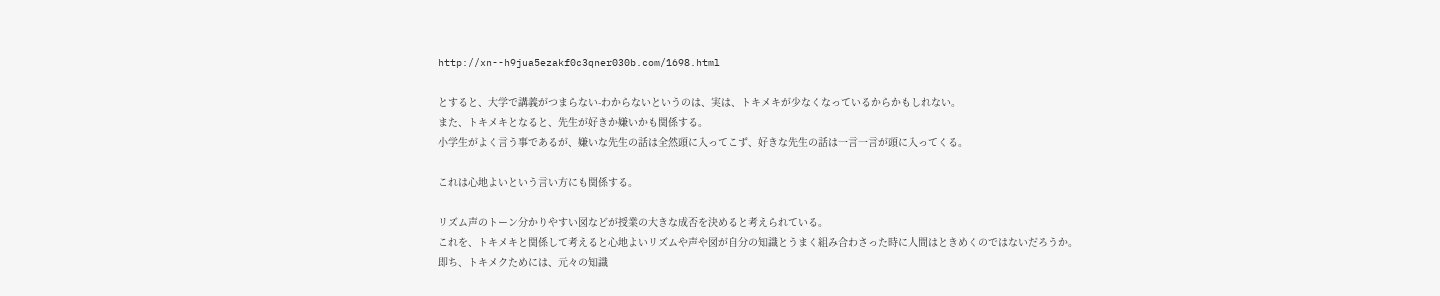http://xn--h9jua5ezakf0c3qner030b.com/1698.html

とすると、大学で講義がつまらない-わからないというのは、実は、トキメキが少なくなっているからかもしれない。
また、トキメキとなると、先生が好きか嫌いかも関係する。
小学生がよく言う事であるが、嫌いな先生の話は全然頭に入ってこず、好きな先生の話は一言一言が頭に入ってくる。

これは心地よいという言い方にも関係する。

リズム声のトーン分かりやすい図などが授業の大きな成否を決めると考えられている。
これを、トキメキと関係して考えると心地よいリズムや声や図が自分の知識とうまく組み合わさった時に人間はときめくのではないだろうか。
即ち、トキメクためには、元々の知識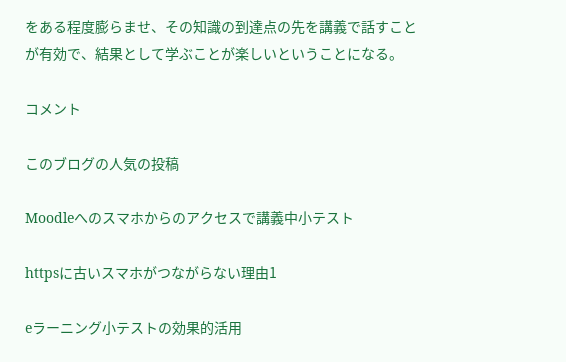をある程度膨らませ、その知識の到達点の先を講義で話すことが有効で、結果として学ぶことが楽しいということになる。

コメント

このブログの人気の投稿

Moodleへのスマホからのアクセスで講義中小テスト

httpsに古いスマホがつながらない理由1

eラーニング小テストの効果的活用